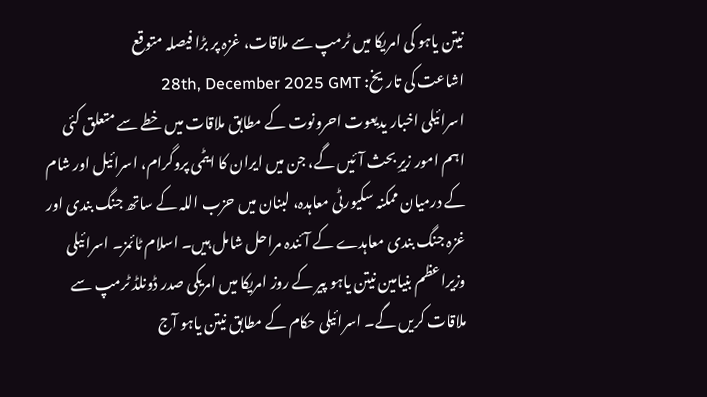نیتن یاہو کی امریکا میں ٹرمپ سے ملاقات، غزہ پر بڑا فیصلہ متوقع
اشاعت کی تاریخ: 28th, December 2025 GMT
اسرائیلی اخبار یدیعوت احرونوت کے مطابق ملاقات میں خطے سے متعلق کئی اہم امور زیرِ بحث آئیں گے، جن میں ایران کا ایٹمی پروگرام، اسرائیل اور شام کے درمیان ممکنہ سکیورٹی معاہدہ، لبنان میں حزب اللہ کے ساتھ جنگ بندی اور غزہ جنگ بندی معاہدے کے آئندہ مراحل شامل ہیں۔ اسلام ٹائمز۔ اسرائیلی وزیراعظم بنیامین نیتن یاہو پیر کے روز امریکا میں امریکی صدر ڈونلڈ ٹرمپ سے ملاقات کریں گے۔ اسرائیلی حکام کے مطابق نیتن یاہو آج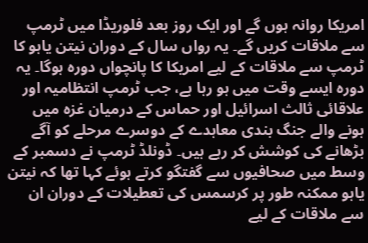امریکا روانہ ہوں گے اور ایک روز بعد فلوریڈا میں ٹرمپ سے ملاقات کریں گے۔ یہ رواں سال کے دوران نیتن یاہو کا ٹرمپ سے ملاقات کے لیے امریکا کا پانچواں دورہ ہوگا۔ یہ دورہ ایسے وقت میں ہو رہا ہے، جب ٹرمپ انتظامیہ اور علاقائی ثالث اسرائیل اور حماس کے درمیان غزہ میں ہونے والے جنگ بندی معاہدے کے دوسرے مرحلے کو آگے بڑھانے کی کوشش کر رہے ہیں۔ ڈونلڈ ٹرمپ نے دسمبر کے وسط میں صحافیوں سے گفتگو کرتے ہوئے کہا تھا کہ نیتن یاہو ممکنہ طور پر کرسمس کی تعطیلات کے دوران ان سے ملاقات کے لیے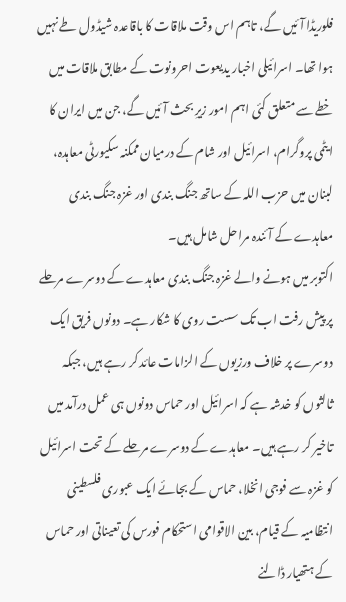فلوریڈا آئیں گے، تاہم اس وقت ملاقات کا باقاعدہ شیڈول طے نہیں ہوا تھا۔ اسرائیلی اخبار یدیعوت احرونوت کے مطابق ملاقات میں خطے سے متعلق کئی اہم امور زیرِ بحث آئیں گے، جن میں ایران کا ایٹمی پروگرام، اسرائیل اور شام کے درمیان ممکنہ سکیورٹی معاہدہ، لبنان میں حزب اللہ کے ساتھ جنگ بندی اور غزہ جنگ بندی معاہدے کے آئندہ مراحل شامل ہیں۔
اکتوبر میں ہونے والے غزہ جنگ بندی معاہدے کے دوسرے مرحلے پر پیش رفت اب تک سست روی کا شکار ہے۔ دونوں فریق ایک دوسرے پر خلاف ورزیوں کے الزامات عائد کر رہے ہیں، جبکہ ثالثوں کو خدشہ ہے کہ اسرائیل اور حماس دونوں ہی عمل درآمد میں تاخیر کر رہے ہیں۔ معاہدے کے دوسرے مرحلے کے تحت اسرائیل کو غزہ سے فوجی انخلا، حماس کے بجائے ایک عبوری فلسطینی انتظامیہ کے قیام، بین الاقوامی استحکام فورس کی تعیناتی اور حماس کے ہتھیار ڈالنے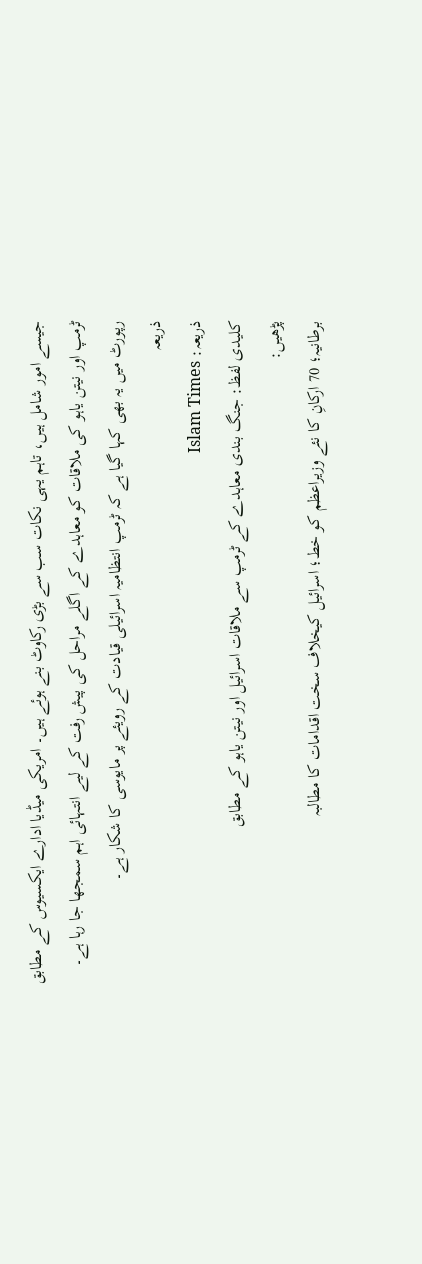جیسے امور شامل ہیں، تاہم یہی نکات سب سے بڑی رکاوٹ بنے ہوئے ہیں۔ امریکی میڈیا ادارے ایکسیوس کے مطابق ٹرمپ اور نیتن یاہو کی ملاقات کو معاہدے کے اگلے مراحل کی پیش رفت کے لیے انتہائی اہم سمجھا جا رہا ہے۔ رپورٹ میں یہ بھی کہا گیا ہے کہ ٹرمپ انتظامیہ اسرائیلی قیادت کے رویئے پر مایوسی کا شکار ہے۔
ذریعہ
ذریعہ: Islam Times
کلیدی لفظ: جنگ بندی معاہدے کے ٹرمپ سے ملاقات اسرائیل اور نیتن یاہو کے مطابق
پڑھیں:
برطانیہ؛ 70 ارکانِ کا نئے وزیراعظم کو خط؛ اسرائیل کیخلاف سخت اقدامات کا مطالبہ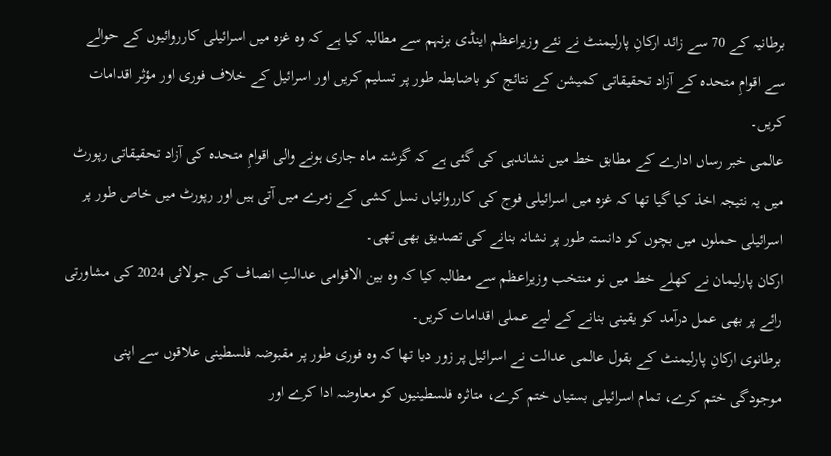برطانیہ کے 70 سے زائد ارکانِ پارلیمنٹ نے نئے وزیراعظم اینڈی برنہم سے مطالبہ کیا ہے کہ وہ غزہ میں اسرائیلی کارروائیوں کے حوالے سے اقوامِ متحدہ کے آزاد تحقیقاتی کمیشن کے نتائج کو باضابطہ طور پر تسلیم کریں اور اسرائیل کے خلاف فوری اور مؤثر اقدامات کریں۔
عالمی خبر رساں ادارے کے مطابق خط میں نشاندہی کی گئی ہے کہ گزشتہ ماہ جاری ہونے والی اقوامِ متحدہ کی آزاد تحقیقاتی رپورٹ میں یہ نتیجہ اخذ کیا گیا تھا کہ غزہ میں اسرائیلی فوج کی کارروائیاں نسل کشی کے زمرے میں آتی ہیں اور رپورٹ میں خاص طور پر اسرائیلی حملوں میں بچوں کو دانستہ طور پر نشانہ بنانے کی تصدیق بھی تھی۔
ارکان پارلیمان نے کھلے خط میں نو منتخب وزیراعظم سے مطالبہ کیا کہ وہ بین الاقوامی عدالتِ انصاف کی جولائی 2024 کی مشاورتی رائے پر بھی عمل درآمد کو یقینی بنانے کے لیے عملی اقدامات کریں۔
برطانوی ارکانِ پارلیمنٹ کے بقول عالمی عدالت نے اسرائیل پر زور دیا تھا کہ وہ فوری طور پر مقبوضہ فلسطینی علاقوں سے اپنی موجودگی ختم کرے، تمام اسرائیلی بستیاں ختم کرے، متاثرہ فلسطینیوں کو معاوضہ ادا کرے اور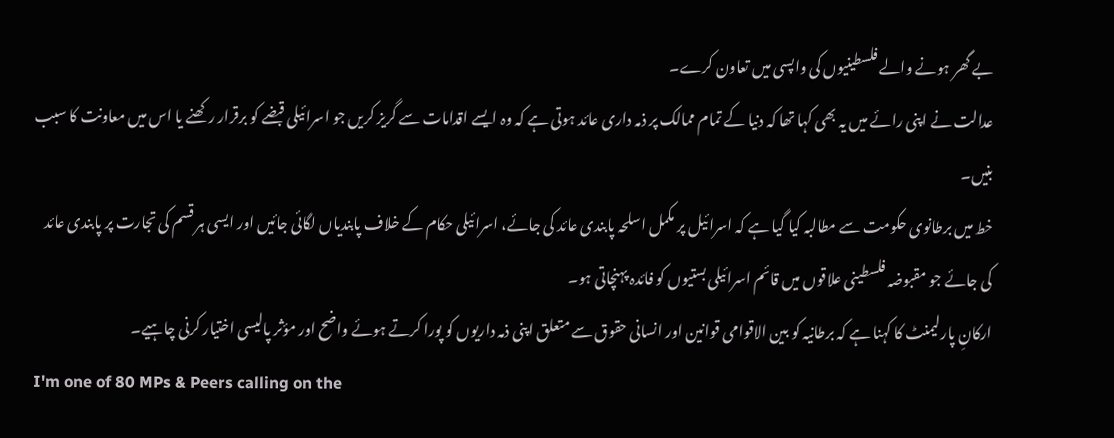بے گھر ہونے والے فلسطینیوں کی واپسی میں تعاون کرے۔
عدالت نے اپنی رائے میں یہ بھی کہا تھا کہ دنیا کے تمام ممالک پر ذمہ داری عائد ہوتی ہے کہ وہ ایسے اقدامات سے گریز کریں جو اسرائیلی قبضے کو برقرار رکھنے یا اس میں معاونت کا سبب بنیں۔
خط میں برطانوی حکومت سے مطالبہ کیا گیا ہے کہ اسرائیل پر مکمل اسلحہ پابندی عائد کی جائے، اسرائیلی حکام کے خلاف پابندیاں لگائی جائیں اور ایسی ہر قسم کی تجارت پر پابندی عائد کی جائے جو مقبوضہ فلسطینی علاقوں میں قائم اسرائیلی بستیوں کو فائدہ پہنچاتی ہو۔
ارکانِ پارلیمنٹ کا کہنا ہے کہ برطانیہ کو بین الاقوامی قوانین اور انسانی حقوق سے متعلق اپنی ذمہ داریوں کو پورا کرتے ہوئے واضح اور مؤثر پالیسی اختیار کرنی چاہیے۔
I'm one of 80 MPs & Peers calling on the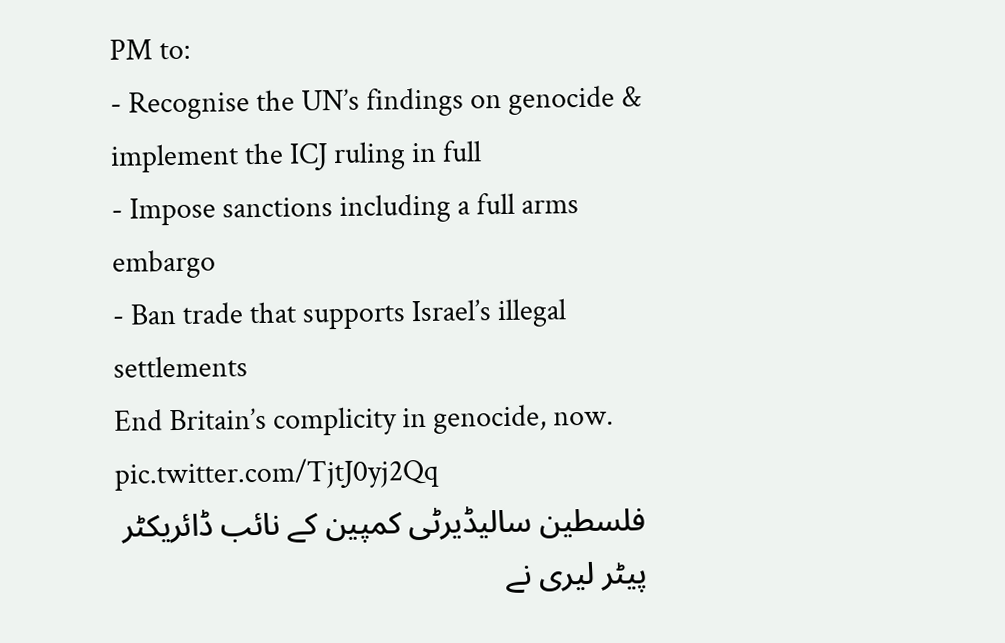PM to:
- Recognise the UN’s findings on genocide & implement the ICJ ruling in full
- Impose sanctions including a full arms embargo
- Ban trade that supports Israel’s illegal settlements
End Britain’s complicity in genocide, now. pic.twitter.com/TjtJ0yj2Qq
فلسطین سالیڈیرٹی کمپین کے نائب ڈائریکٹر پیٹر لیری نے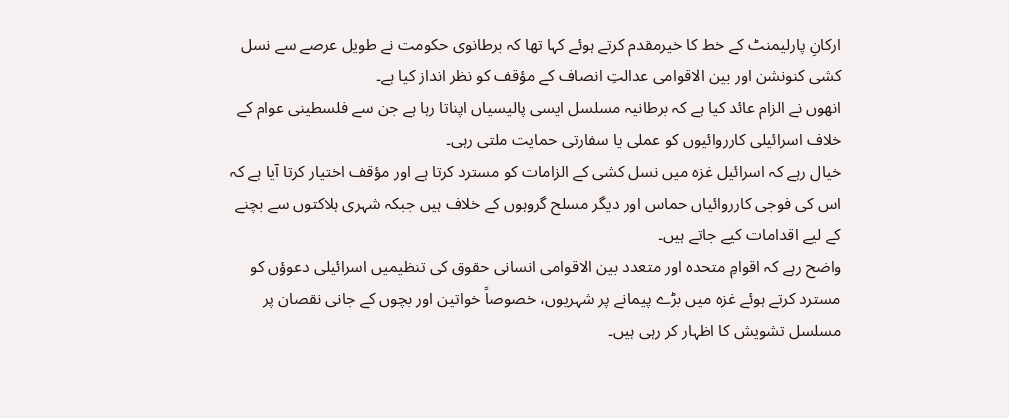ارکانِ پارلیمنٹ کے خط کا خیرمقدم کرتے ہوئے کہا تھا کہ برطانوی حکومت نے طویل عرصے سے نسل کشی کنونشن اور بین الاقوامی عدالتِ انصاف کے مؤقف کو نظر انداز کیا ہے۔
انھوں نے الزام عائد کیا ہے کہ برطانیہ مسلسل ایسی پالیسیاں اپناتا رہا ہے جن سے فلسطینی عوام کے خلاف اسرائیلی کارروائیوں کو عملی یا سفارتی حمایت ملتی رہی۔
خیال رہے کہ اسرائیل غزہ میں نسل کشی کے الزامات کو مسترد کرتا ہے اور مؤقف اختیار کرتا آیا ہے کہ اس کی فوجی کارروائیاں حماس اور دیگر مسلح گروہوں کے خلاف ہیں جبکہ شہری ہلاکتوں سے بچنے کے لیے اقدامات کیے جاتے ہیں۔
واضح رہے کہ اقوامِ متحدہ اور متعدد بین الاقوامی انسانی حقوق کی تنظیمیں اسرائیلی دعوؤں کو مسترد کرتے ہوئے غزہ میں بڑے پیمانے پر شہریوں، خصوصاً خواتین اور بچوں کے جانی نقصان پر مسلسل تشویش کا اظہار کر رہی ہیں۔